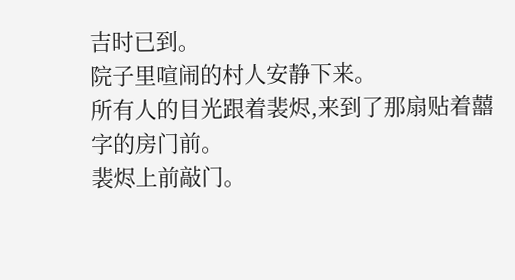吉时已到。
院子里喧闹的村人安静下来。
所有人的目光跟着裴烬,来到了那扇贴着囍字的房门前。
裴烬上前敲门。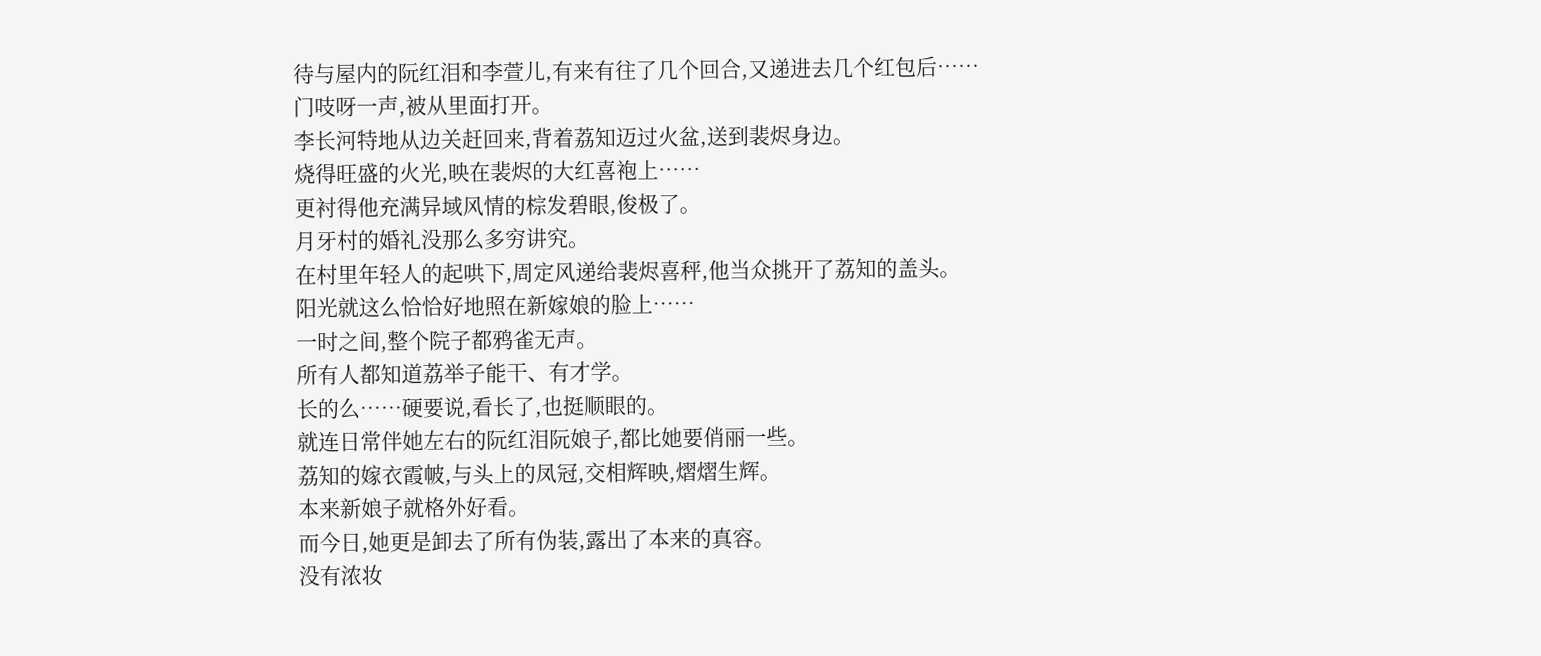待与屋内的阮红泪和李萱儿,有来有往了几个回合,又递进去几个红包后……
门吱呀一声,被从里面打开。
李长河特地从边关赶回来,背着荔知迈过火盆,送到裴烬身边。
烧得旺盛的火光,映在裴烬的大红喜袍上……
更衬得他充满异域风情的棕发碧眼,俊极了。
月牙村的婚礼没那么多穷讲究。
在村里年轻人的起哄下,周定风递给裴烬喜秤,他当众挑开了荔知的盖头。
阳光就这么恰恰好地照在新嫁娘的脸上……
一时之间,整个院子都鸦雀无声。
所有人都知道荔举子能干、有才学。
长的么……硬要说,看长了,也挺顺眼的。
就连日常伴她左右的阮红泪阮娘子,都比她要俏丽一些。
荔知的嫁衣霞帔,与头上的凤冠,交相辉映,熠熠生辉。
本来新娘子就格外好看。
而今日,她更是卸去了所有伪装,露出了本来的真容。
没有浓妆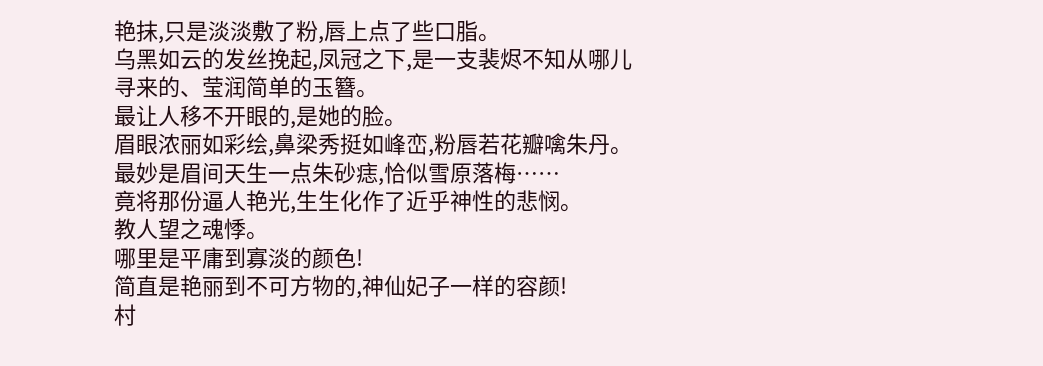艳抹,只是淡淡敷了粉,唇上点了些口脂。
乌黑如云的发丝挽起,凤冠之下,是一支裴烬不知从哪儿寻来的、莹润简单的玉簪。
最让人移不开眼的,是她的脸。
眉眼浓丽如彩绘,鼻梁秀挺如峰峦,粉唇若花瓣噙朱丹。
最妙是眉间天生一点朱砂痣,恰似雪原落梅……
竟将那份逼人艳光,生生化作了近乎神性的悲悯。
教人望之魂悸。
哪里是平庸到寡淡的颜色!
简直是艳丽到不可方物的,神仙妃子一样的容颜!
村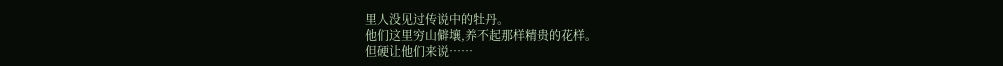里人没见过传说中的牡丹。
他们这里穷山僻壤,养不起那样精贵的花样。
但硬让他们来说……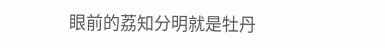眼前的荔知分明就是牡丹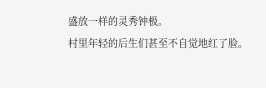盛放一样的灵秀钟极。
村里年轻的后生们甚至不自觉地红了脸。